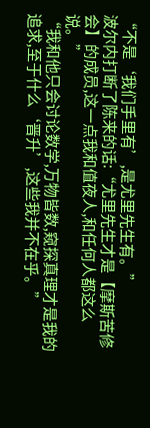“不是‘我们手里有’,是尤里先生有。”
波尔内打断了陈来的话:“尤里先生才是【摩斯苦修会】的成员,这一点我和值夜人,和任何人都这么说。”
“我和他只会讨论数学,万物皆数,窥探真理才是我的追求,至于什么‘晋升’,这些我并不在乎。”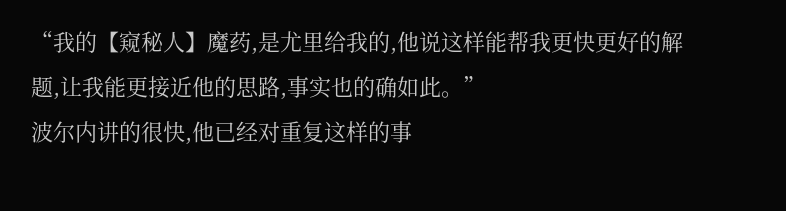“我的【窥秘人】魔药,是尤里给我的,他说这样能帮我更快更好的解题,让我能更接近他的思路,事实也的确如此。”
波尔内讲的很快,他已经对重复这样的事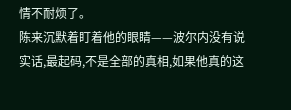情不耐烦了。
陈来沉默着盯着他的眼睛——波尔内没有说实话,最起码,不是全部的真相,如果他真的这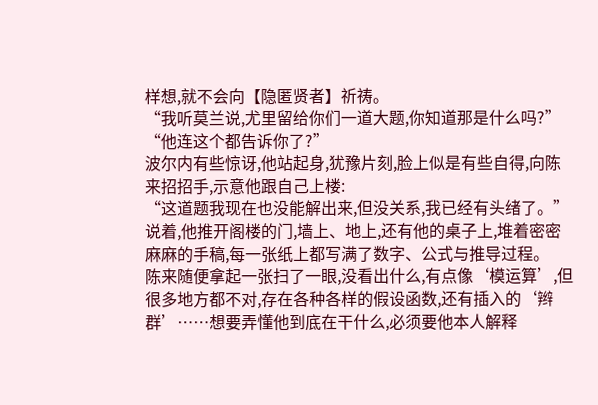样想,就不会向【隐匿贤者】祈祷。
“我听莫兰说,尤里留给你们一道大题,你知道那是什么吗?”
“他连这个都告诉你了?”
波尔内有些惊讶,他站起身,犹豫片刻,脸上似是有些自得,向陈来招招手,示意他跟自己上楼:
“这道题我现在也没能解出来,但没关系,我已经有头绪了。”
说着,他推开阁楼的门,墙上、地上,还有他的桌子上,堆着密密麻麻的手稿,每一张纸上都写满了数字、公式与推导过程。
陈来随便拿起一张扫了一眼,没看出什么,有点像‘模运算’,但很多地方都不对,存在各种各样的假设函数,还有插入的‘辫群’……想要弄懂他到底在干什么,必须要他本人解释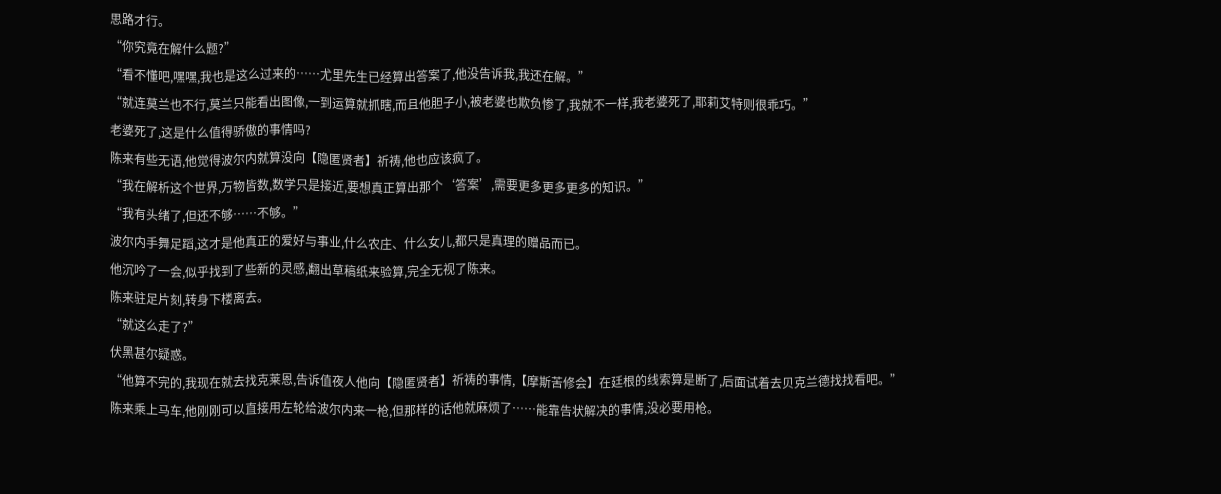思路才行。
“你究竟在解什么题?”
“看不懂吧,嘿嘿,我也是这么过来的……尤里先生已经算出答案了,他没告诉我,我还在解。”
“就连莫兰也不行,莫兰只能看出图像,一到运算就抓瞎,而且他胆子小,被老婆也欺负惨了,我就不一样,我老婆死了,耶莉艾特则很乖巧。”
老婆死了,这是什么值得骄傲的事情吗?
陈来有些无语,他觉得波尔内就算没向【隐匿贤者】祈祷,他也应该疯了。
“我在解析这个世界,万物皆数,数学只是接近,要想真正算出那个‘答案’,需要更多更多更多的知识。”
“我有头绪了,但还不够……不够。”
波尔内手舞足蹈,这才是他真正的爱好与事业,什么农庄、什么女儿,都只是真理的赠品而已。
他沉吟了一会,似乎找到了些新的灵感,翻出草稿纸来验算,完全无视了陈来。
陈来驻足片刻,转身下楼离去。
“就这么走了?”
伏黑甚尔疑惑。
“他算不完的,我现在就去找克莱恩,告诉值夜人他向【隐匿贤者】祈祷的事情,【摩斯苦修会】在廷根的线索算是断了,后面试着去贝克兰德找找看吧。”
陈来乘上马车,他刚刚可以直接用左轮给波尔内来一枪,但那样的话他就麻烦了……能靠告状解决的事情,没必要用枪。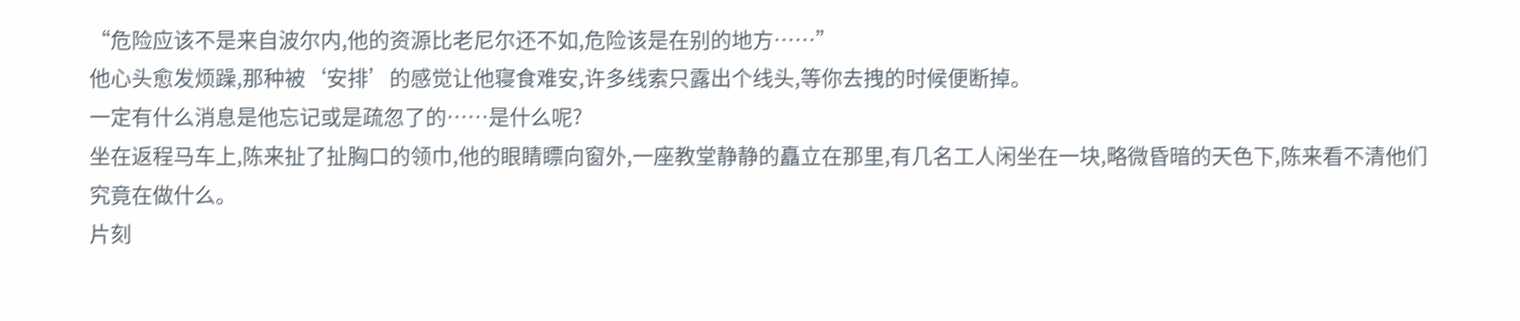“危险应该不是来自波尔内,他的资源比老尼尔还不如,危险该是在别的地方……”
他心头愈发烦躁,那种被‘安排’的感觉让他寝食难安,许多线索只露出个线头,等你去拽的时候便断掉。
一定有什么消息是他忘记或是疏忽了的……是什么呢?
坐在返程马车上,陈来扯了扯胸口的领巾,他的眼睛瞟向窗外,一座教堂静静的矗立在那里,有几名工人闲坐在一块,略微昏暗的天色下,陈来看不清他们究竟在做什么。
片刻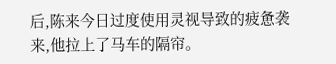后,陈来今日过度使用灵视导致的疲惫袭来,他拉上了马车的隔帘。